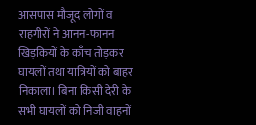आसपास मौजूद लोगों व राहगीरों ने आनन-फानन खिड़कियों के काँच तोड़कर घायलों तथा यात्रियों को बाहर निकाला। बिना किसी देरी के सभी घायलों को निजी वाहनों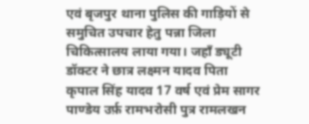एवं बृजपुर थाना पुलिस की गाड़ियों से समुचित उपचार हेतु पन्ना जिला चिकित्सालय लाया गया। जहाँ ड्यूटी डॉक्टर ने छात्र लक्ष्मन यादव पिता कृपाल सिंह यादव 17 वर्ष एवं प्रेम सागर पाण्डेय उर्फ़ रामभरोसी पुत्र रामलखन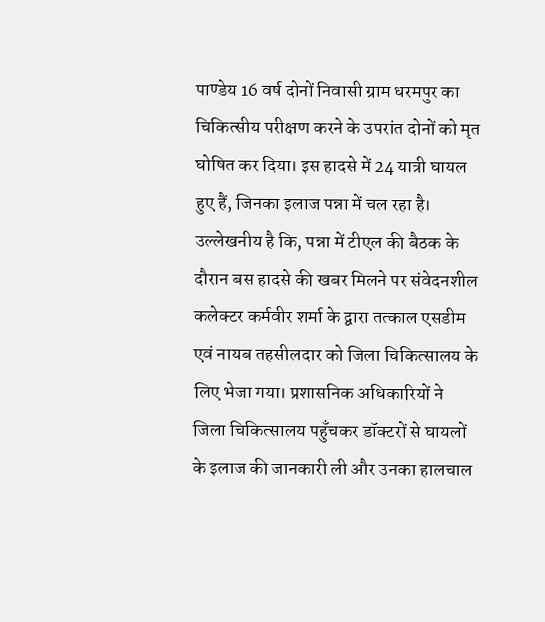पाण्डेय 16 वर्ष दोनों निवासी ग्राम धरमपुर का चिकित्सीय परीक्षण करने के उपरांत दोनों को मृत घोषित कर दिया। इस हादसे में 24 यात्री घायल हुए हैं, जिनका इलाज पन्ना में चल रहा है। उल्लेखनीय है कि, पन्ना में टीएल की बैठक के दौरान बस हादसे की खबर मिलने पर संवेदनशील कलेक्टर कर्मवीर शर्मा के द्वारा तत्काल एसडीम एवं नायब तहसीलदार को जिला चिकित्सालय के लिए भेजा गया। प्रशासनिक अधिकारियों ने जिला चिकित्सालय पहुँचकर डॉक्टरों से घायलों के इलाज की जानकारी ली और उनका हालचाल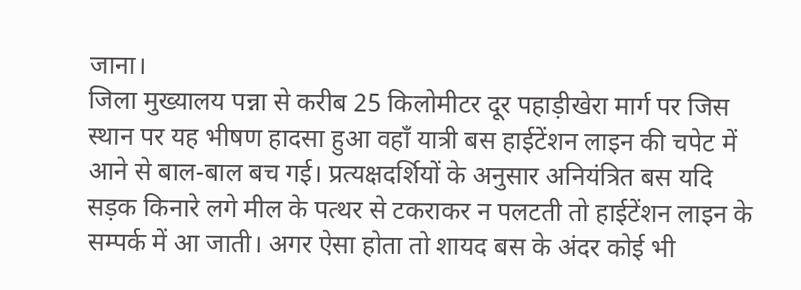जाना।
जिला मुख्यालय पन्ना से करीब 25 किलोमीटर दूर पहाड़ीखेरा मार्ग पर जिस स्थान पर यह भीषण हादसा हुआ वहाँ यात्री बस हाईटेंशन लाइन की चपेट में आने से बाल-बाल बच गई। प्रत्यक्षदर्शियों के अनुसार अनियंत्रित बस यदि सड़क किनारे लगे मील के पत्थर से टकराकर न पलटती तो हाईटेंशन लाइन के सम्पर्क में आ जाती। अगर ऐसा होता तो शायद बस के अंदर कोई भी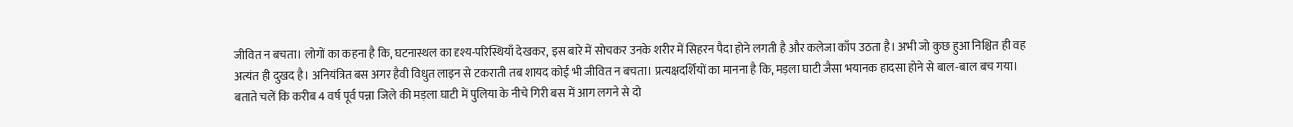जीवित न बचता। लोगों का कहना है कि, घटनास्थल का दृश्य-परिस्थियाँ देखकर, इस बारे में सोचकर उनके शरीर में सिहरन पैदा होने लगती है और कलेजा काँप उठता है। अभी जो कुछ हुआ निश्चित ही वह अत्यंत ही दुखद है। अनियंत्रित बस अगर हैवी विधुत लाइन से टकराती तब शायद कोई भी जीवित न बचता। प्रत्यक्षदर्शियों का मानना है कि, मड़ला घाटी जैसा भयानक हादसा होने से बाल-बाल बच गया। बताते चलें कि करीब 4 वर्ष पूर्व पन्ना जिले की मड़ला घाटी में पुलिया के नीचे गिरी बस में आग लगने से दो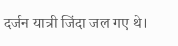दर्जन यात्री जिंदा जल गए थे।